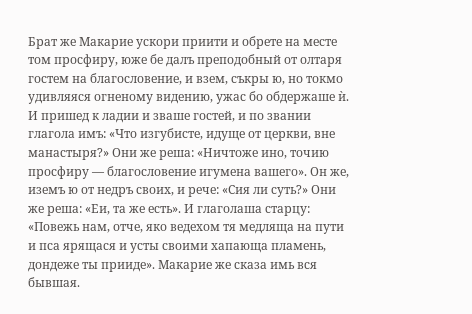Брат же Макарие ускори приити и обрете на месте том просфиру, юже бе далъ преподобный от олтаря гостем на благословение, и взем, съкры ю, но токмо удивляяся огненому видению, ужас бо обдержаше ѝ. И пришед к ладии и зваше гостей, и по звании глагола имъ: «Что изгубисте, идуще от церкви, вне манастыря?» Они же реша: «Ничтоже ино, точию просфиру — благословение игумена вашего». Он же, иземъ ю от недръ своих, и рече: «Сия ли суть?» Они же реша: «Еи, та же есть». И глаголаша старцу: «Повежь нам, отче, яко ведехом тя медляща на пути и пса ярящася и усты своими хапающа пламень, дондеже ты прииде». Макарие же сказа имь вся бывшая.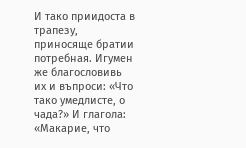И тако приидоста в трапезу, приносяще братии потребная. Игумен же благословивь их и въпроси: «Что тако умедлисте, о чада?» И глагола: «Макарие, что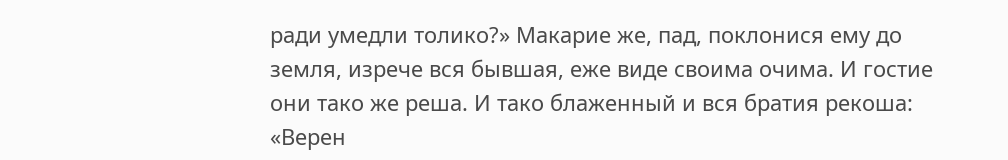ради умедли толико?» Макарие же, пад, поклонися ему до земля, изрече вся бывшая, еже виде своима очима. И гостие они тако же реша. И тако блаженный и вся братия рекоша: «Верен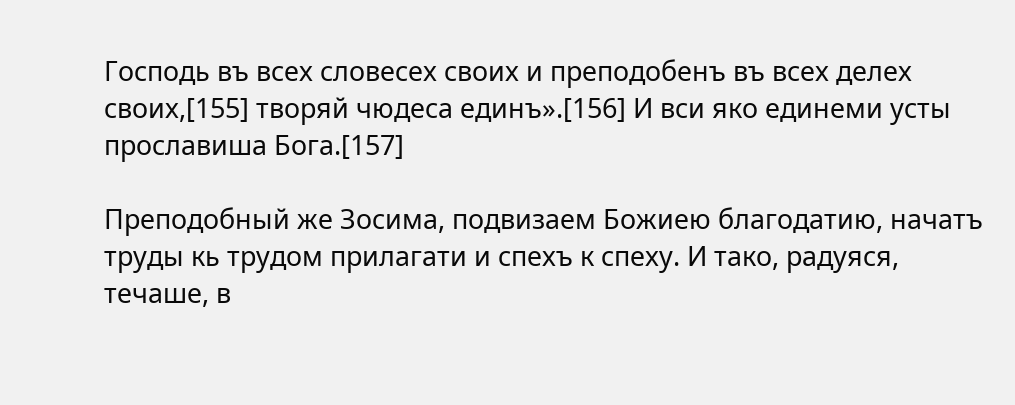Господь въ всех словесех своих и преподобенъ въ всех делех своих,[155] творяй чюдеса единъ».[156] И вси яко единеми усты прославиша Бога.[157]

Преподобный же Зосима, подвизаем Божиею благодатию, начатъ труды кь трудом прилагати и спехъ к спеху. И тако, радуяся, течаше, в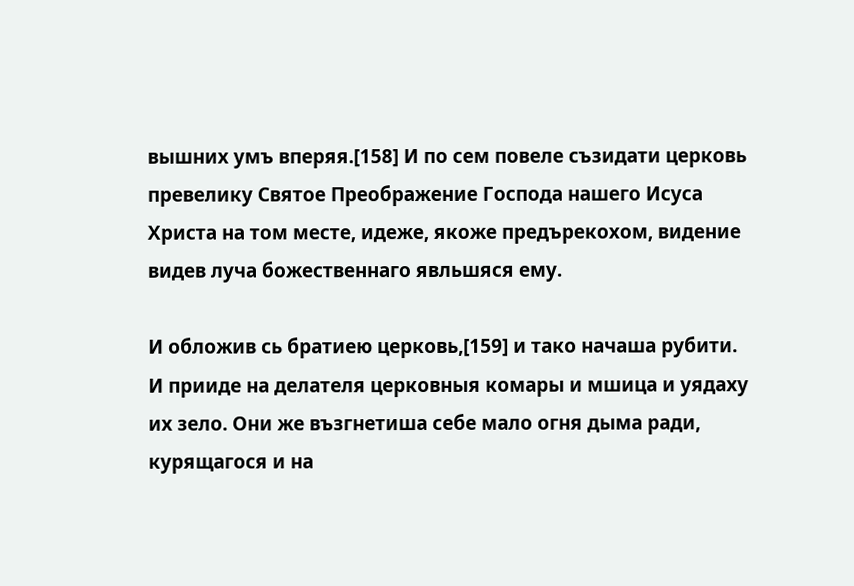вышних умъ вперяя.[158] И по сем повеле съзидати церковь превелику Святое Преображение Господа нашего Исуса Христа на том месте, идеже, якоже предърекохом, видение видев луча божественнаго явльшяся ему.

И обложив сь братиею церковь,[159] и тако начаша рубити. И прииде на делателя церковныя комары и мшица и уядаху их зело. Они же възгнетиша себе мало огня дыма ради, курящагося и на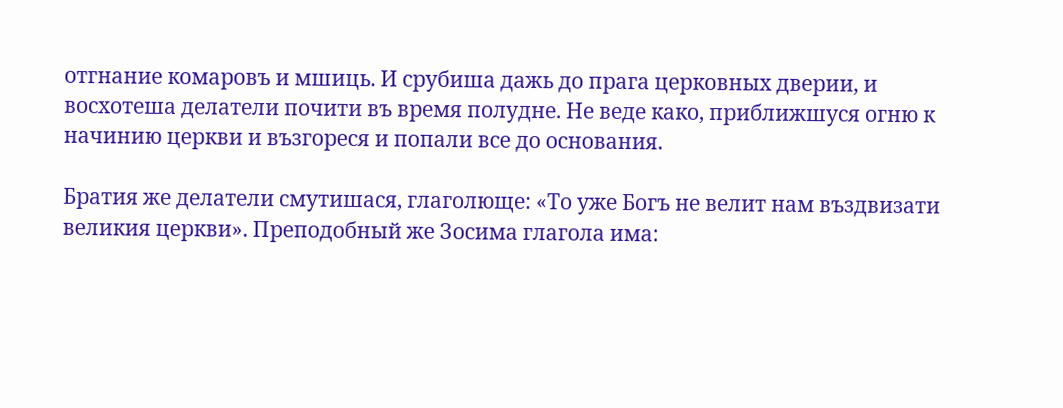отгнание комаровъ и мшиць. И срубиша дажь до прага церковных дверии, и восхотеша делатели почити въ время полудне. Не веде како, приближшуся огню к начинию церкви и възгореся и попали все до основания.

Братия же делатели смутишася, глаголюще: «То уже Богъ не велит нам въздвизати великия церкви». Преподобный же Зосима глагола има: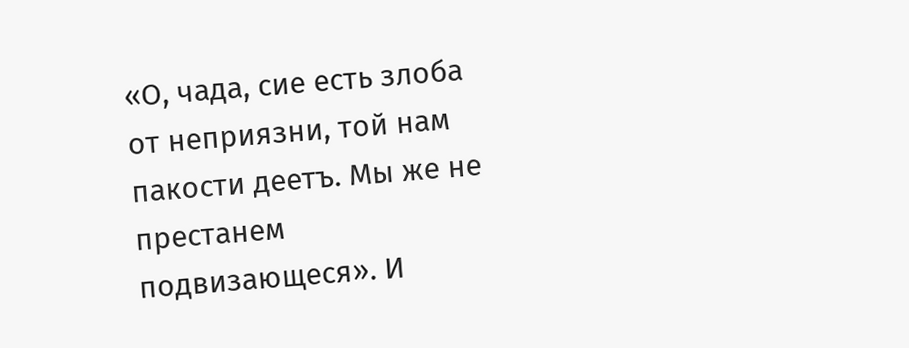«О, чада, сие есть злоба от неприязни, той нам пакости деетъ. Мы же не престанем подвизающеся». И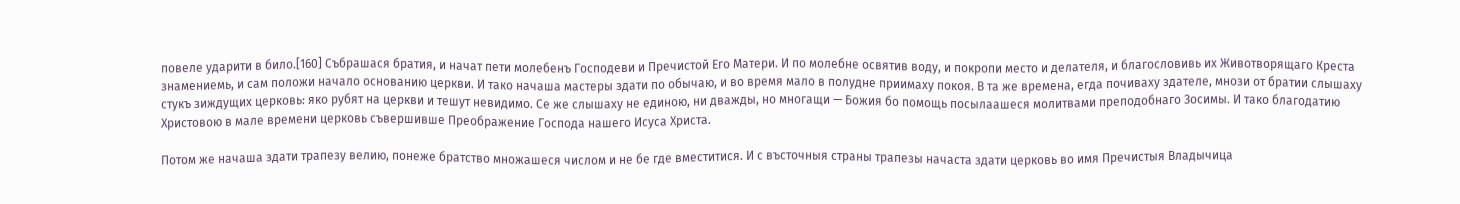повеле ударити в било.[160] Събрашася братия, и начат пети молебенъ Господеви и Пречистой Его Матери. И по молебне освятив воду, и покропи место и делателя, и благословивь их Животворящаго Креста знамениемь, и сам положи начало основанию церкви. И тако начаша мастеры здати по обычаю, и во время мало в полудне приимаху покоя. В та же времена, егда почиваху здателе, мнози от братии слышаху стукъ зиждущих церковь: яко рубят на церкви и тешут невидимо. Се же слышаху не единою, ни дважды, но многащи — Божия бо помощь посылаашеся молитвами преподобнаго Зосимы. И тако благодатию Христовою в мале времени церковь съвершивше Преображение Господа нашего Исуса Христа.

Потом же начаша здати трапезу велию, понеже братство множашеся числом и не бе где вместитися. И с въсточныя страны трапезы начаста здати церковь во имя Пречистыя Владычица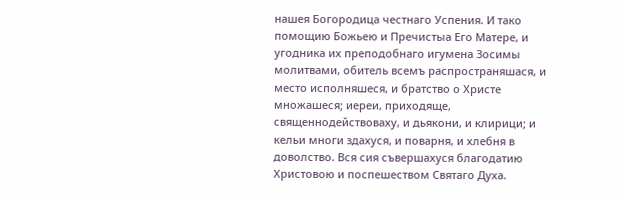нашея Богородица честнаго Успения. И тако помощию Божьею и Пречистыа Его Матере, и угодника их преподобнаго игумена Зосимы молитвами, обитель всемъ распространяшася, и место исполняшеся, и братство о Христе множашеся; иереи, приходяще, священнодействоваху, и дьякони, и клирици; и кельи многи здахуся, и поварня, и хлебня в доволство. Вся сия съвершахуся благодатию Христовою и поспешеством Святаго Духа.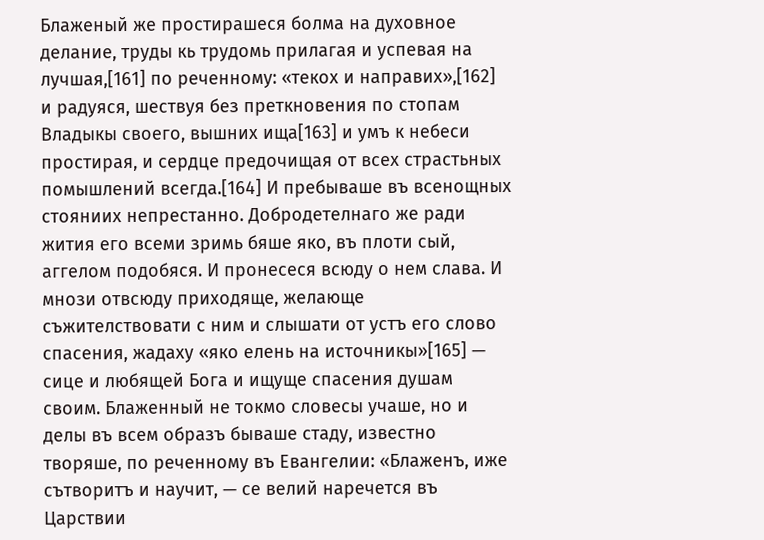Блаженый же простирашеся болма на духовное делание, труды кь трудомь прилагая и успевая на лучшая,[161] по реченному: «текох и направих»,[162] и радуяся, шествуя без преткновения по стопам Владыкы своего, вышних ища[163] и умъ к небеси простирая, и сердце предочищая от всех страстьных помышлений всегда.[164] И пребываше въ всенощных стояниих непрестанно. Добродетелнаго же ради жития его всеми зримь бяше яко, въ плоти сый, аггелом подобяся. И пронесеся всюду о нем слава. И мнози отвсюду приходяще, желающе съжителствовати с ним и слышати от устъ его слово спасения, жадаху «яко елень на источникы»[165] — сице и любящей Бога и ищуще спасения душам своим. Блаженный не токмо словесы учаше, но и делы въ всем образъ бываше стаду, известно творяше, по реченному въ Евангелии: «Блаженъ, иже сътворитъ и научит, — се велий наречется въ Царствии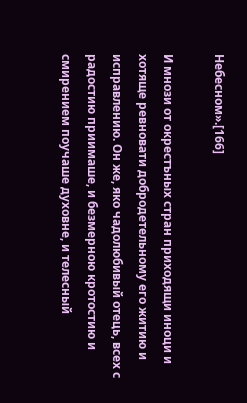Небесном».[166]

И мнози от окрестъных стран приходящи иноци и хотяще ревновати добродетельному его житию и исправлению. Он же, яко чадолюбивый отець, всех с радостию приимаше, и безмерною кротостию и смирением поучаше духовне, и телесный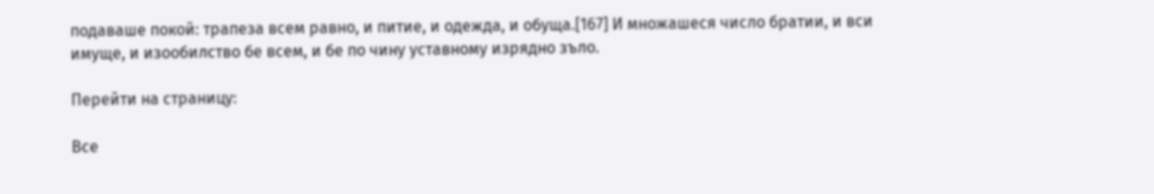подаваше покой: трапеза всем равно, и питие, и одежда, и обуща.[167] И множашеся число братии, и вси имуще, и изообилство бе всем, и бе по чину уставному изрядно зъло.

Перейти на страницу:

Все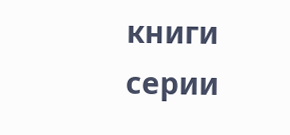книги серии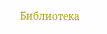Библиотека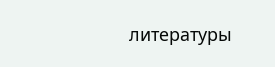литературы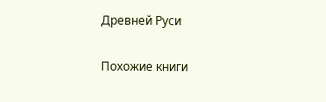Древней Руси

Похожие книги